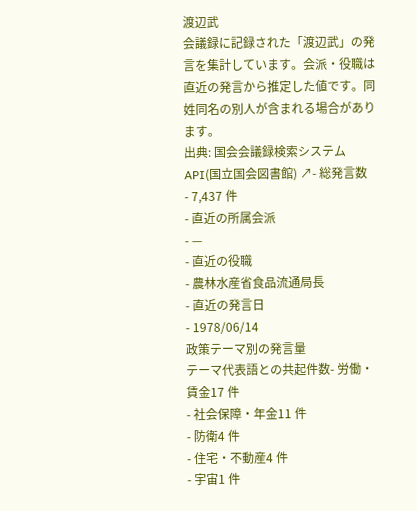渡辺武
会議録に記録された「渡辺武」の発言を集計しています。会派・役職は直近の発言から推定した値です。同姓同名の別人が含まれる場合があります。
出典: 国会会議録検索システム API(国立国会図書館) ↗- 総発言数
- 7,437 件
- 直近の所属会派
- —
- 直近の役職
- 農林水産省食品流通局長
- 直近の発言日
- 1978/06/14
政策テーマ別の発言量
テーマ代表語との共起件数- 労働・賃金17 件
- 社会保障・年金11 件
- 防衛4 件
- 住宅・不動産4 件
- 宇宙1 件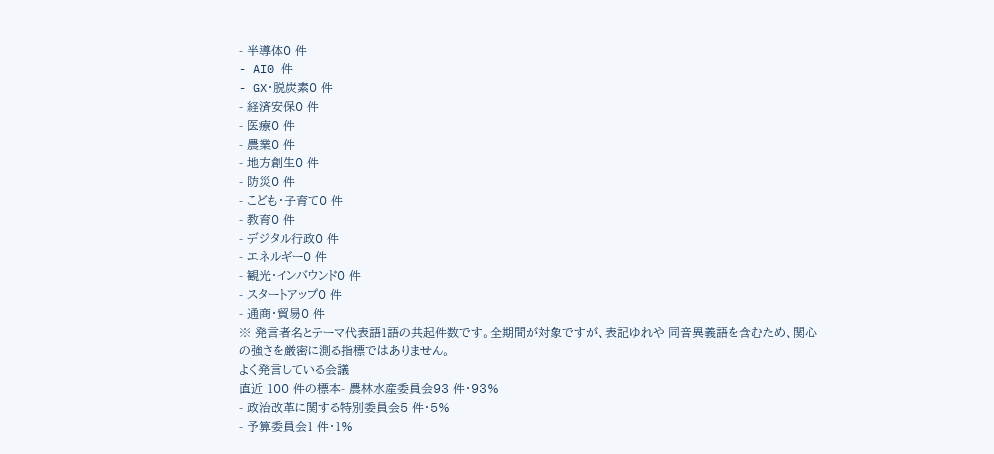- 半導体0 件
- AI0 件
- GX・脱炭素0 件
- 経済安保0 件
- 医療0 件
- 農業0 件
- 地方創生0 件
- 防災0 件
- こども・子育て0 件
- 教育0 件
- デジタル行政0 件
- エネルギー0 件
- 観光・インバウンド0 件
- スタートアップ0 件
- 通商・貿易0 件
※ 発言者名とテーマ代表語1語の共起件数です。全期間が対象ですが、表記ゆれや 同音異義語を含むため、関心の強さを厳密に測る指標ではありません。
よく発言している会議
直近 100 件の標本- 農林水産委員会93 件・93%
- 政治改革に関する特別委員会5 件・5%
- 予算委員会1 件・1%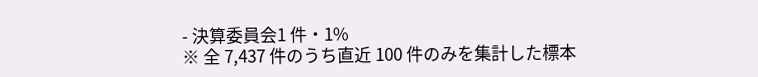- 決算委員会1 件・1%
※ 全 7,437 件のうち直近 100 件のみを集計した標本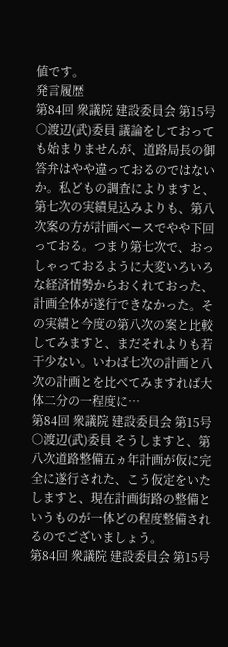値です。
発言履歴
第84回 衆議院 建設委員会 第15号
○渡辺(武)委員 議論をしておっても始まりませんが、道路局長の御答弁はやや違っておるのではないか。私どもの調査によりますと、第七次の実績見込みよりも、第八次案の方が計画ベースでやや下回っておる。つまり第七次で、おっしゃっておるように大変いろいろな経済情勢からおくれておった、計画全体が遂行できなかった。その実績と今度の第八次の案と比較してみますと、まだそれよりも若干少ない。いわば七次の計画と八次の計画とを比べてみますれば大体二分の一程度に…
第84回 衆議院 建設委員会 第15号
○渡辺(武)委員 そうしますと、第八次道路整備五ヵ年計画が仮に完全に遂行された、こう仮定をいたしますと、現在計画街路の整備というものが一体どの程度整備されるのでございましょう。
第84回 衆議院 建設委員会 第15号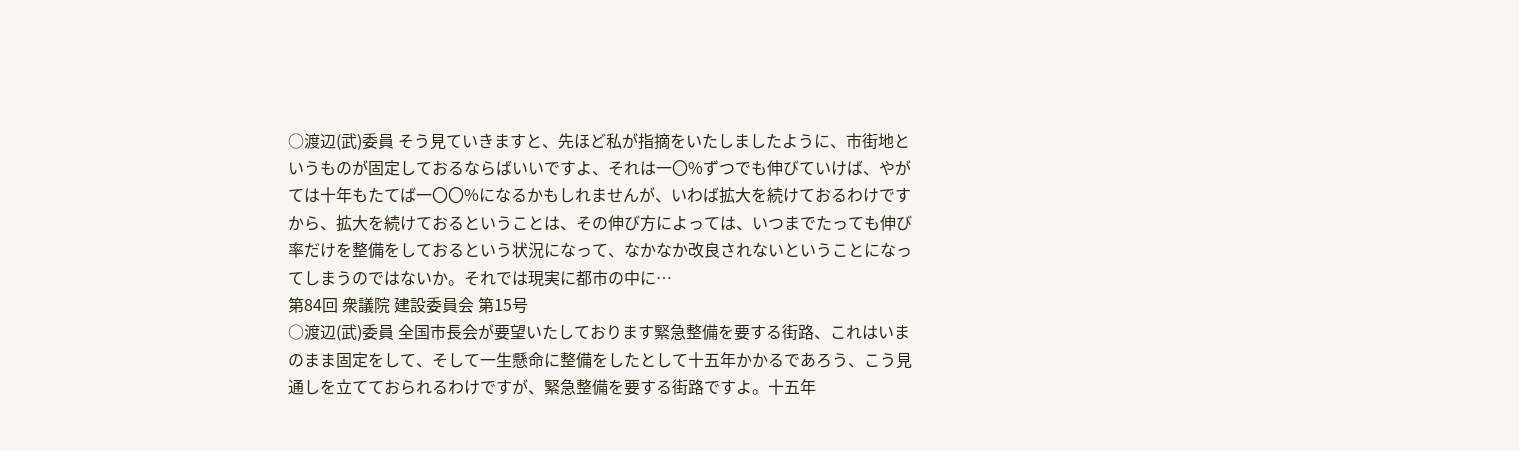○渡辺(武)委員 そう見ていきますと、先ほど私が指摘をいたしましたように、市街地というものが固定しておるならばいいですよ、それは一〇%ずつでも伸びていけば、やがては十年もたてば一〇〇%になるかもしれませんが、いわば拡大を続けておるわけですから、拡大を続けておるということは、その伸び方によっては、いつまでたっても伸び率だけを整備をしておるという状況になって、なかなか改良されないということになってしまうのではないか。それでは現実に都市の中に…
第84回 衆議院 建設委員会 第15号
○渡辺(武)委員 全国市長会が要望いたしております緊急整備を要する街路、これはいまのまま固定をして、そして一生懸命に整備をしたとして十五年かかるであろう、こう見通しを立てておられるわけですが、緊急整備を要する街路ですよ。十五年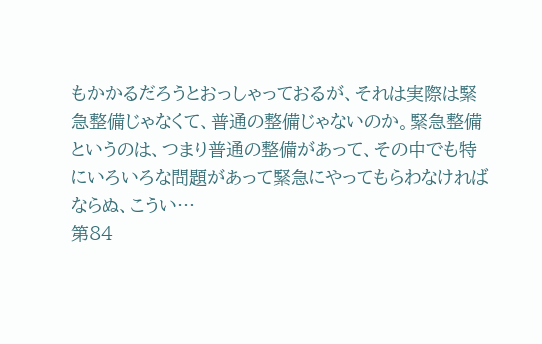もかかるだろうとおっしゃっておるが、それは実際は緊急整備じゃなくて、普通の整備じゃないのか。緊急整備というのは、つまり普通の整備があって、その中でも特にいろいろな問題があって緊急にやってもらわなければならぬ、こうい…
第84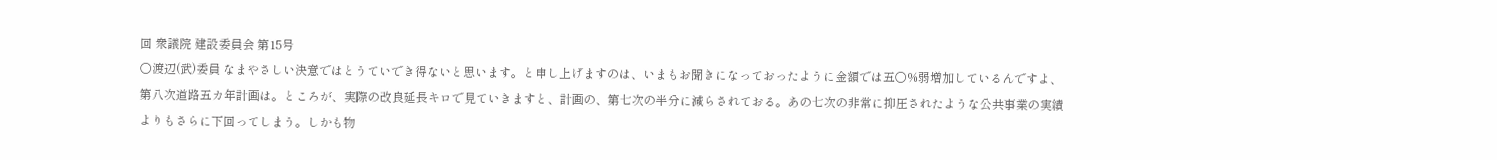回 衆議院 建設委員会 第15号
○渡辺(武)委員 なまやさしい決意ではとうていでき得ないと思います。と申し上げますのは、いまもお聞きになっておったように金額では五〇%弱増加しているんですよ、第八次道路五カ年計画は。ところが、実際の改良延長キロで見ていきますと、計画の、第七次の半分に減らされておる。あの七次の非常に抑圧されたような公共事業の実績よりもさらに下回ってしまう。しかも物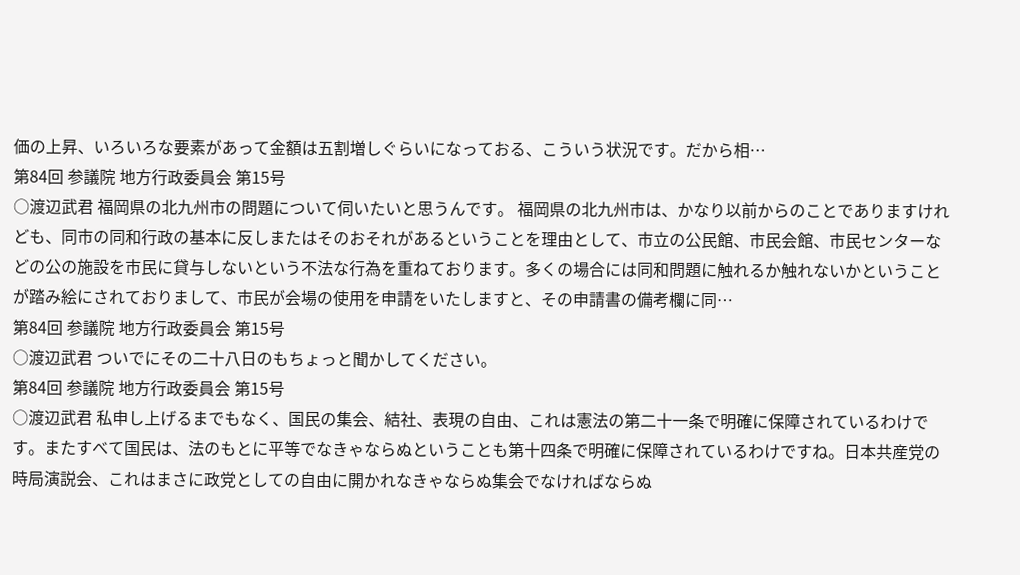価の上昇、いろいろな要素があって金額は五割増しぐらいになっておる、こういう状況です。だから相…
第84回 参議院 地方行政委員会 第15号
○渡辺武君 福岡県の北九州市の問題について伺いたいと思うんです。 福岡県の北九州市は、かなり以前からのことでありますけれども、同市の同和行政の基本に反しまたはそのおそれがあるということを理由として、市立の公民館、市民会館、市民センターなどの公の施設を市民に貸与しないという不法な行為を重ねております。多くの場合には同和問題に触れるか触れないかということが踏み絵にされておりまして、市民が会場の使用を申請をいたしますと、その申請書の備考欄に同…
第84回 参議院 地方行政委員会 第15号
○渡辺武君 ついでにその二十八日のもちょっと聞かしてください。
第84回 参議院 地方行政委員会 第15号
○渡辺武君 私申し上げるまでもなく、国民の集会、結社、表現の自由、これは憲法の第二十一条で明確に保障されているわけです。またすべて国民は、法のもとに平等でなきゃならぬということも第十四条で明確に保障されているわけですね。日本共産党の時局演説会、これはまさに政党としての自由に開かれなきゃならぬ集会でなければならぬ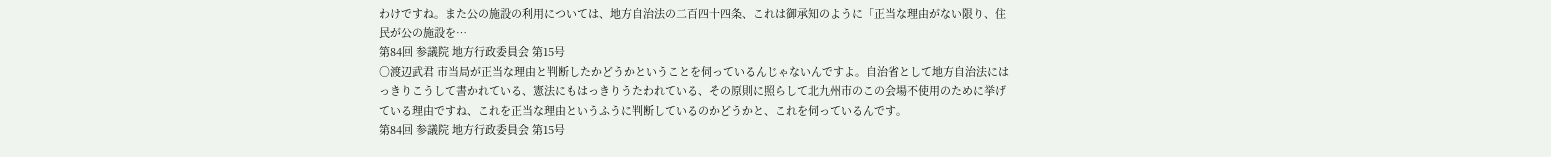わけですね。また公の施設の利用については、地方自治法の二百四十四条、これは御承知のように「正当な理由がない限り、住民が公の施設を…
第84回 参議院 地方行政委員会 第15号
○渡辺武君 市当局が正当な理由と判断したかどうかということを伺っているんじゃないんですよ。自治省として地方自治法にはっきりこうして書かれている、憲法にもはっきりうたわれている、その原則に照らして北九州市のこの会場不使用のために挙げている理由ですね、これを正当な理由というふうに判断しているのかどうかと、これを伺っているんです。
第84回 参議院 地方行政委員会 第15号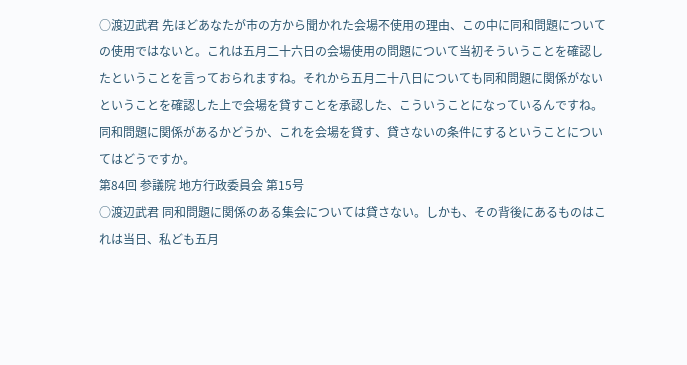○渡辺武君 先ほどあなたが市の方から聞かれた会場不使用の理由、この中に同和問題についての使用ではないと。これは五月二十六日の会場使用の問題について当初そういうことを確認したということを言っておられますね。それから五月二十八日についても同和問題に関係がないということを確認した上で会場を貸すことを承認した、こういうことになっているんですね。同和問題に関係があるかどうか、これを会場を貸す、貸さないの条件にするということについてはどうですか。
第84回 参議院 地方行政委員会 第15号
○渡辺武君 同和問題に関係のある集会については貸さない。しかも、その背後にあるものはこれは当日、私ども五月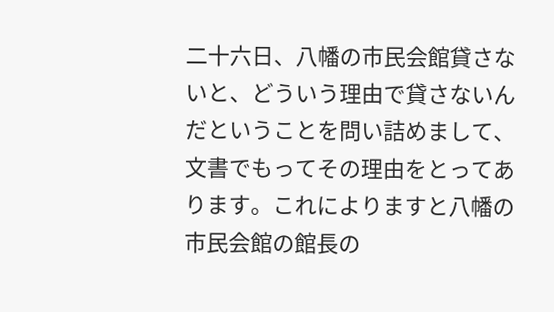二十六日、八幡の市民会館貸さないと、どういう理由で貸さないんだということを問い詰めまして、文書でもってその理由をとってあります。これによりますと八幡の市民会館の館長の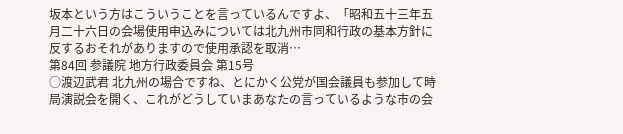坂本という方はこういうことを言っているんですよ、「昭和五十三年五月二十六日の会場使用申込みについては北九州市同和行政の基本方針に反するおそれがありますので使用承認を取消…
第84回 参議院 地方行政委員会 第15号
○渡辺武君 北九州の場合ですね、とにかく公党が国会議員も参加して時局演説会を開く、これがどうしていまあなたの言っているような市の会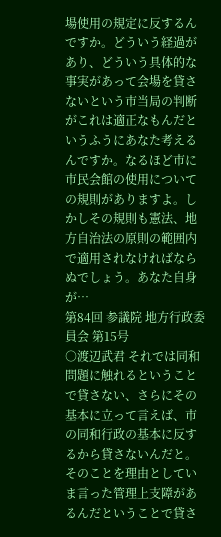場使用の規定に反するんですか。どういう経過があり、どういう具体的な事実があって会場を貸さないという市当局の判断がこれは適正なもんだというふうにあなた考えるんですか。なるほど市に市民会館の使用についての規則がありますよ。しかしその規則も憲法、地方自治法の原則の範囲内で適用されなければならぬでしょう。あなた自身が…
第84回 参議院 地方行政委員会 第15号
○渡辺武君 それでは同和問題に触れるということで貸さない、さらにその基本に立って言えば、市の同和行政の基本に反するから貸さないんだと。そのことを理由としていま言った管理上支障があるんだということで貸さ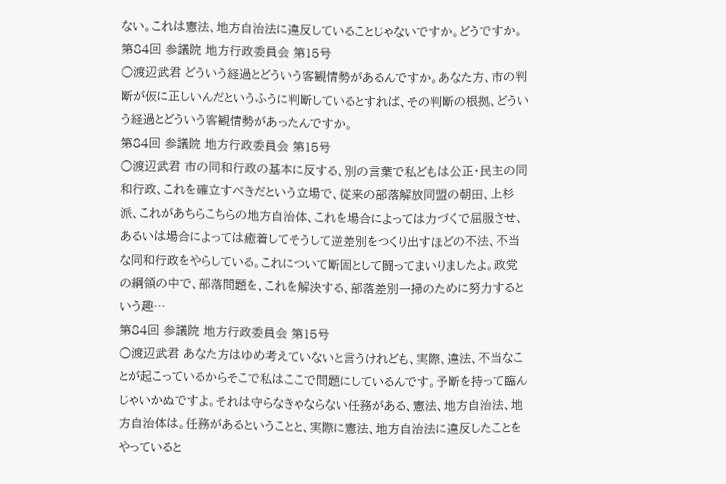ない。これは憲法、地方自治法に違反していることじゃないですか。どうですか。
第84回 参議院 地方行政委員会 第15号
○渡辺武君 どういう経過とどういう客観情勢があるんですか。あなた方、市の判断が仮に正しいんだというふうに判断しているとすれば、その判断の根拠、どういう経過とどういう客観情勢があったんですか。
第84回 参議院 地方行政委員会 第15号
○渡辺武君 市の同和行政の基本に反する、別の言葉で私どもは公正・民主の同和行政、これを確立すべきだという立場で、従来の部落解放同盟の朝田、上杉派、これがあちらこちらの地方自治体、これを場合によっては力づくで屈服させ、あるいは場合によっては癒着してそうして逆差別をつくり出すほどの不法、不当な同和行政をやらしている。これについて断固として闘ってまいりましたよ。政党の綱領の中で、部落問題を、これを解決する、部落差別一掃のために努力するという趣…
第84回 参議院 地方行政委員会 第15号
○渡辺武君 あなた方はゆめ考えていないと言うけれども、実際、違法、不当なことが起こっているからそこで私はここで問題にしているんです。予断を持って臨んじゃいかぬですよ。それは守らなきゃならない任務がある、憲法、地方自治法、地方自治体は。任務があるということと、実際に憲法、地方自治法に違反したことをやっていると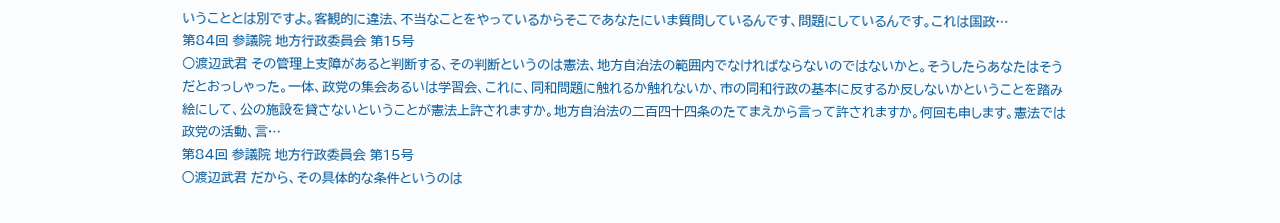いうこととは別ですよ。客観的に違法、不当なことをやっているからそこであなたにいま質問しているんです、問題にしているんです。これは国政…
第84回 参議院 地方行政委員会 第15号
○渡辺武君 その管理上支障があると判断する、その判断というのは憲法、地方自治法の範囲内でなければならないのではないかと。そうしたらあなたはそうだとおっしゃった。一体、政党の集会あるいは学習会、これに、同和問題に触れるか触れないか、市の同和行政の基本に反するか反しないかということを踏み絵にして、公の施設を貸さないということが憲法上許されますか。地方自治法の二百四十四条のたてまえから言って許されますか。何回も申します。憲法では政党の活動、言…
第84回 参議院 地方行政委員会 第15号
○渡辺武君 だから、その具体的な条件というのは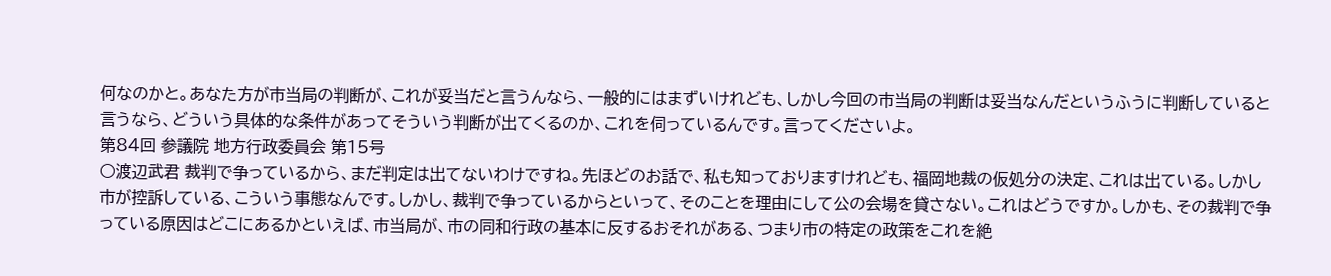何なのかと。あなた方が市当局の判断が、これが妥当だと言うんなら、一般的にはまずいけれども、しかし今回の市当局の判断は妥当なんだというふうに判断していると言うなら、どういう具体的な条件があってそういう判断が出てくるのか、これを伺っているんです。言ってくださいよ。
第84回 参議院 地方行政委員会 第15号
○渡辺武君 裁判で争っているから、まだ判定は出てないわけですね。先ほどのお話で、私も知っておりますけれども、福岡地裁の仮処分の決定、これは出ている。しかし市が控訴している、こういう事態なんです。しかし、裁判で争っているからといって、そのことを理由にして公の会場を貸さない。これはどうですか。しかも、その裁判で争っている原因はどこにあるかといえば、市当局が、市の同和行政の基本に反するおそれがある、つまり市の特定の政策をこれを絶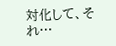対化して、それ…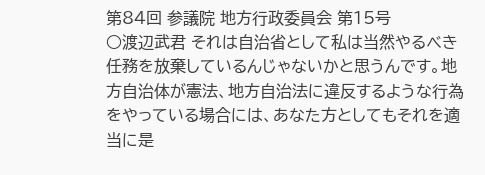第84回 参議院 地方行政委員会 第15号
○渡辺武君 それは自治省として私は当然やるべき任務を放棄しているんじゃないかと思うんです。地方自治体が憲法、地方自治法に違反するような行為をやっている場合には、あなた方としてもそれを適当に是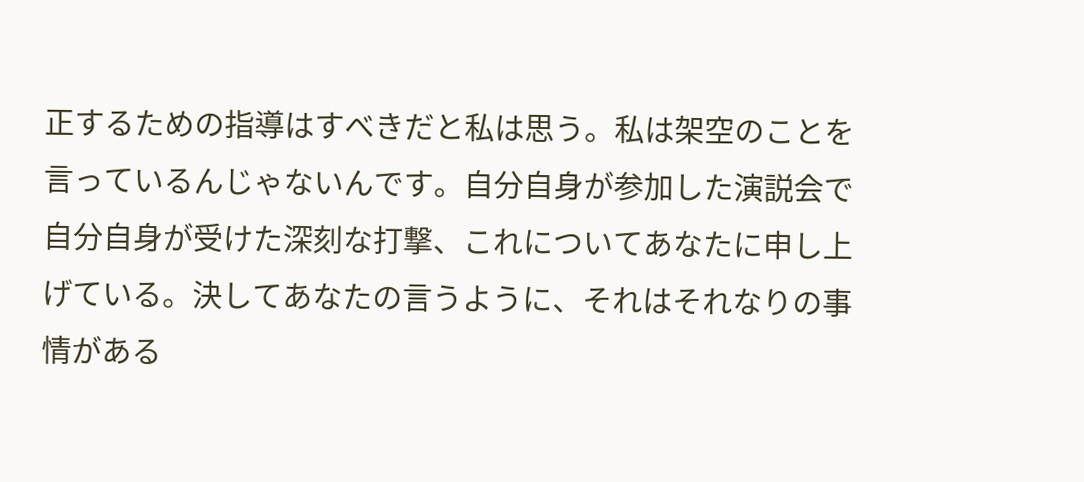正するための指導はすべきだと私は思う。私は架空のことを言っているんじゃないんです。自分自身が参加した演説会で自分自身が受けた深刻な打撃、これについてあなたに申し上げている。決してあなたの言うように、それはそれなりの事情がある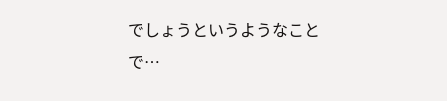でしょうというようなことで…